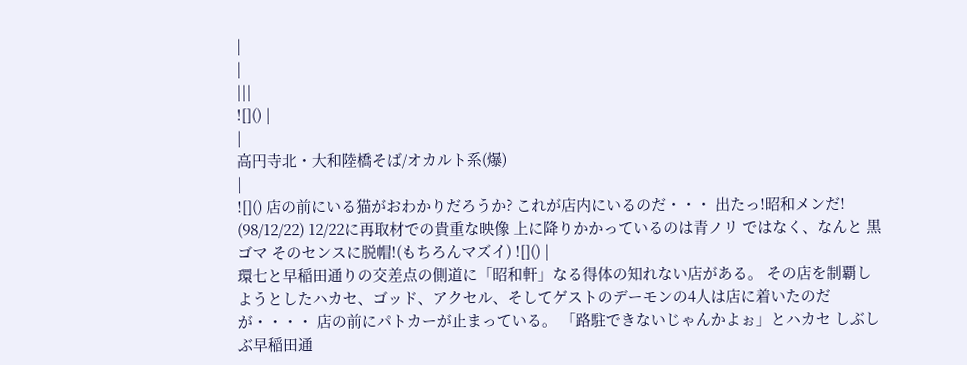|
|
|||
![]() |
|
高円寺北・大和陸橋そば/オカルト系(爆)
|
![]() 店の前にいる猫がおわかりだろうか? これが店内にいるのだ・・・ 出たっ!昭和メンだ! (98/12/22) 12/22に再取材での貴重な映像 上に降りかかっているのは青ノリ ではなく、なんと 黒ゴマ そのセンスに脱帽!(もちろんマズイ) ![]() |
環七と早稲田通りの交差点の側道に「昭和軒」なる得体の知れない店がある。 その店を制覇しようとしたハカセ、ゴッド、アクセル、そしてゲストのデーモンの4人は店に着いたのだが・・・・ 店の前にパトカーが止まっている。 「路駐できないじゃんかよぉ」とハカセ しぶしぶ早稲田通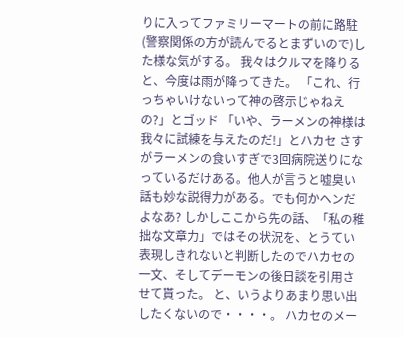りに入ってファミリーマートの前に路駐(警察関係の方が読んでるとまずいので)した様な気がする。 我々はクルマを降りると、今度は雨が降ってきた。 「これ、行っちゃいけないって神の啓示じゃねえの?」とゴッド 「いや、ラーメンの神様は我々に試練を与えたのだ!」とハカセ さすがラーメンの食いすぎで3回病院送りになっているだけある。他人が言うと嘘臭い話も妙な説得力がある。でも何かヘンだよなあ? しかしここから先の話、「私の稚拙な文章力」ではその状況を、とうてい表現しきれないと判断したのでハカセの一文、そしてデーモンの後日談を引用させて貰った。 と、いうよりあまり思い出したくないので・・・・。 ハカセのメー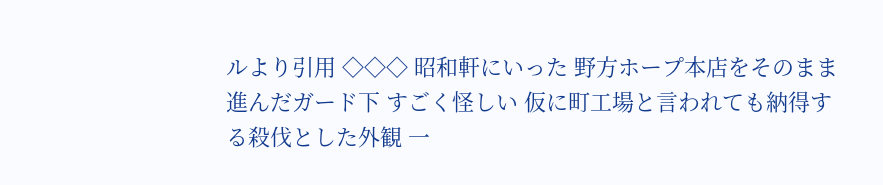ルより引用 ◇◇◇ 昭和軒にいった 野方ホープ本店をそのまま進んだガード下 すごく怪しい 仮に町工場と言われても納得する殺伐とした外観 一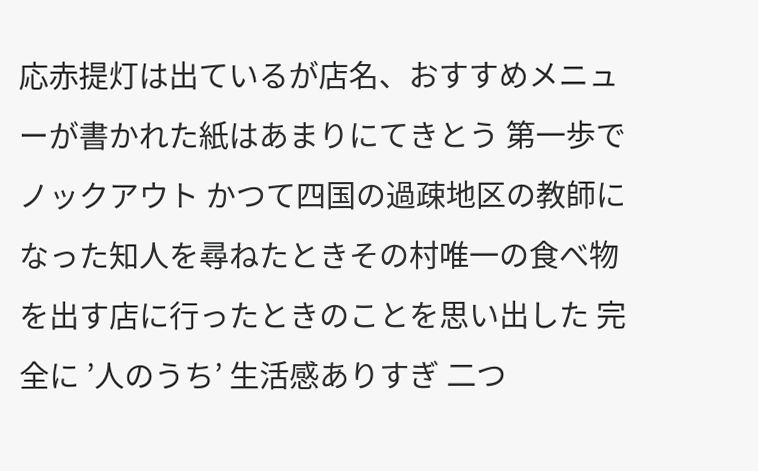応赤提灯は出ているが店名、おすすめメニューが書かれた紙はあまりにてきとう 第一歩でノックアウト かつて四国の過疎地区の教師になった知人を尋ねたときその村唯一の食べ物 を出す店に行ったときのことを思い出した 完全に ’人のうち’ 生活感ありすぎ 二つ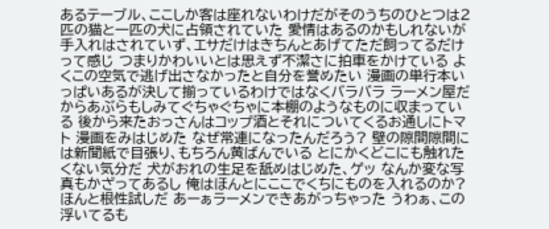あるテーブル、ここしか客は座れないわけだがそのうちのひとつは2匹の猫と一匹の犬に占領されていた 愛情はあるのかもしれないが手入れはされていず、エサだけはきちんとあげてただ飼ってるだけって感じ つまりかわいいとは思えず不潔さに拍車をかけている よくこの空気で逃げ出さなかったと自分を誉めたい 漫画の単行本いっぱいあるが決して揃っているわけではなくバラバラ ラーメン屋だからあぶらもしみてぐちゃぐちゃに本棚のようなものに収まっている 後から来たおっさんはコップ酒とそれについてくるお通しにトマト 漫画をみはじめた なぜ常連になったんだろう? 壁の隙間隙間には新聞紙で目張り、もちろん黄ばんでいる とにかくどこにも触れたくない気分だ 犬がおれの生足を舐めはじめた、ゲッ なんか変な写真もかざってあるし 俺はほんとにここでくちにものを入れるのか? ほんと根性試しだ あーぁラーメンできあがっちゃった うわぁ、この浮いてるも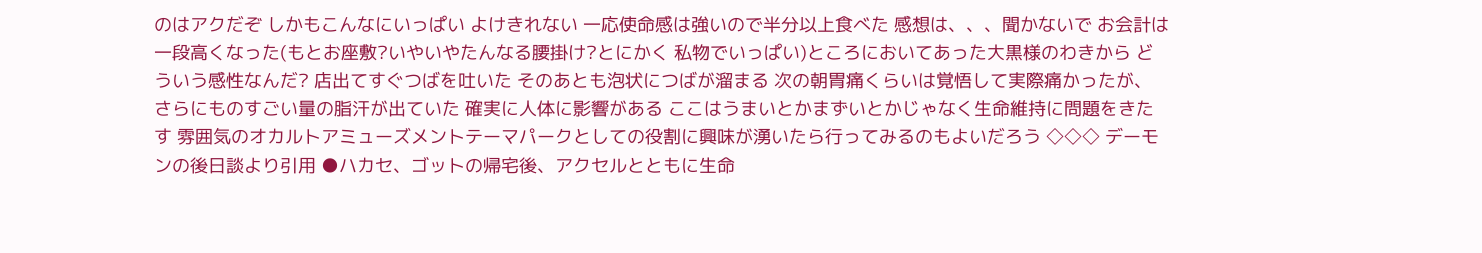のはアクだぞ しかもこんなにいっぱい よけきれない 一応使命感は強いので半分以上食べた 感想は、、、聞かないで お会計は一段高くなった(もとお座敷?いやいやたんなる腰掛け?とにかく 私物でいっぱい)ところにおいてあった大黒様のわきから どういう感性なんだ? 店出てすぐつばを吐いた そのあとも泡状につばが溜まる 次の朝胃痛くらいは覚悟して実際痛かったが、さらにものすごい量の脂汗が出ていた 確実に人体に影響がある ここはうまいとかまずいとかじゃなく生命維持に問題をきたす 雰囲気のオカルトアミューズメントテーマパークとしての役割に興味が湧いたら行ってみるのもよいだろう ◇◇◇ デーモンの後日談より引用 ●ハカセ、ゴットの帰宅後、アクセルとともに生命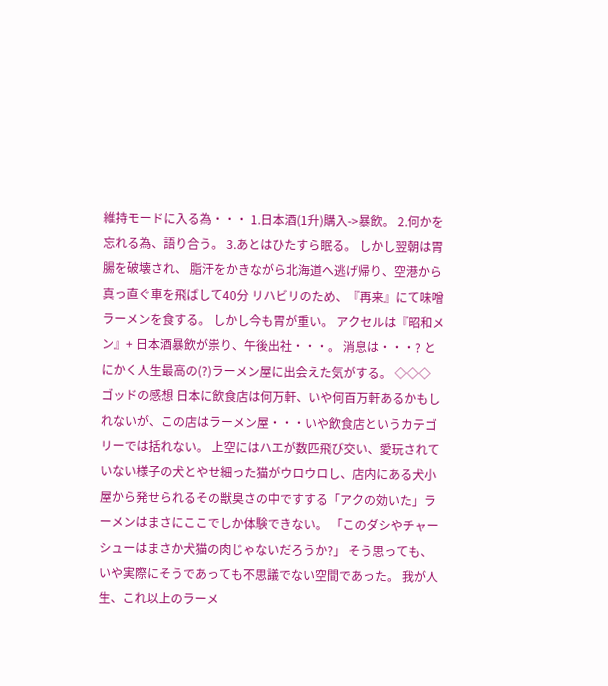維持モードに入る為・・・ 1.日本酒(1升)購入->暴飲。 2.何かを忘れる為、語り合う。 3.あとはひたすら眠る。 しかし翌朝は胃腸を破壊され、 脂汗をかきながら北海道へ逃げ帰り、空港から真っ直ぐ車を飛ばして40分 リハビリのため、『再来』にて味噌ラーメンを食する。 しかし今も胃が重い。 アクセルは『昭和メン』+ 日本酒暴飲が祟り、午後出社・・・。 消息は・・・? とにかく人生最高の(?)ラーメン屋に出会えた気がする。 ◇◇◇ ゴッドの感想 日本に飲食店は何万軒、いや何百万軒あるかもしれないが、この店はラーメン屋・・・いや飲食店というカテゴリーでは括れない。 上空にはハエが数匹飛び交い、愛玩されていない様子の犬とやせ細った猫がウロウロし、店内にある犬小屋から発せられるその獣臭さの中ですする「アクの効いた」ラーメンはまさにここでしか体験できない。 「このダシやチャーシューはまさか犬猫の肉じゃないだろうか?」 そう思っても、いや実際にそうであっても不思議でない空間であった。 我が人生、これ以上のラーメ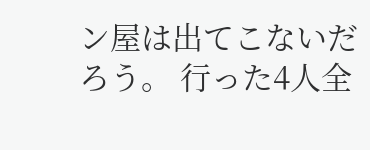ン屋は出てこないだろう。 行った4人全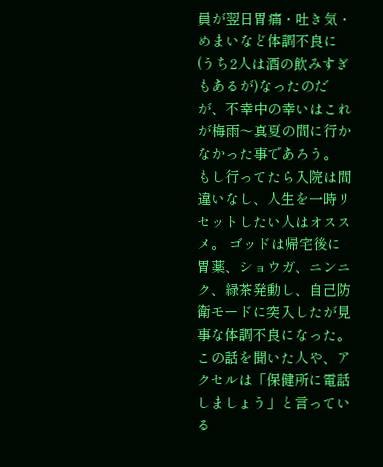員が翌日胃痛・吐き気・めまいなど体調不良に(うち2人は酒の飲みすぎもあるが)なったのだが、不幸中の幸いはこれが梅雨〜真夏の間に行かなかった事であろう。 もし行ってたら入院は間違いなし、人生を一時リセットしたい人はオススメ。 ゴッドは帰宅後に胃薬、ショウガ、ニンニク、緑茶発動し、自己防衛モードに突入したが見事な体調不良になった。 この話を聞いた人や、アクセルは「保健所に電話しましょう」と言っている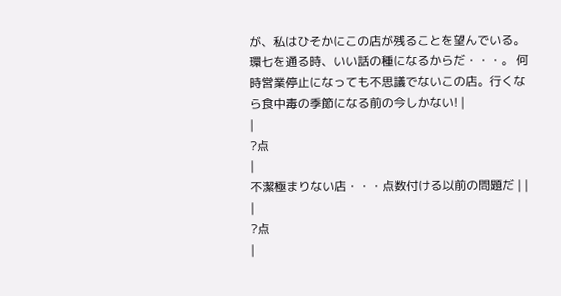が、私はひそかにこの店が残ることを望んでいる。 環七を通る時、いい話の種になるからだ・・・。 何時営業停止になっても不思議でないこの店。行くなら食中毒の季節になる前の今しかない! |
|
?点
|
不潔極まりない店・・・点数付ける以前の問題だ | |
|
?点
|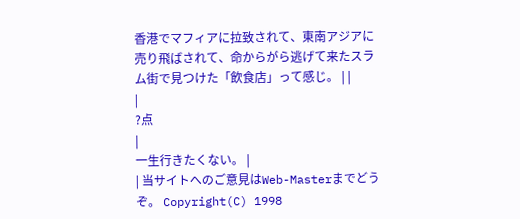香港でマフィアに拉致されて、東南アジアに売り飛ばされて、命からがら逃げて来たスラム街で見つけた「飲食店」って感じ。 | |
|
?点
|
一生行きたくない。 |
| 当サイトへのご意見はWeb-Masterまでどうぞ。 Copyright(C) 1998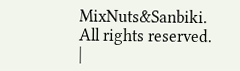MixNuts&Sanbiki. All rights reserved. |